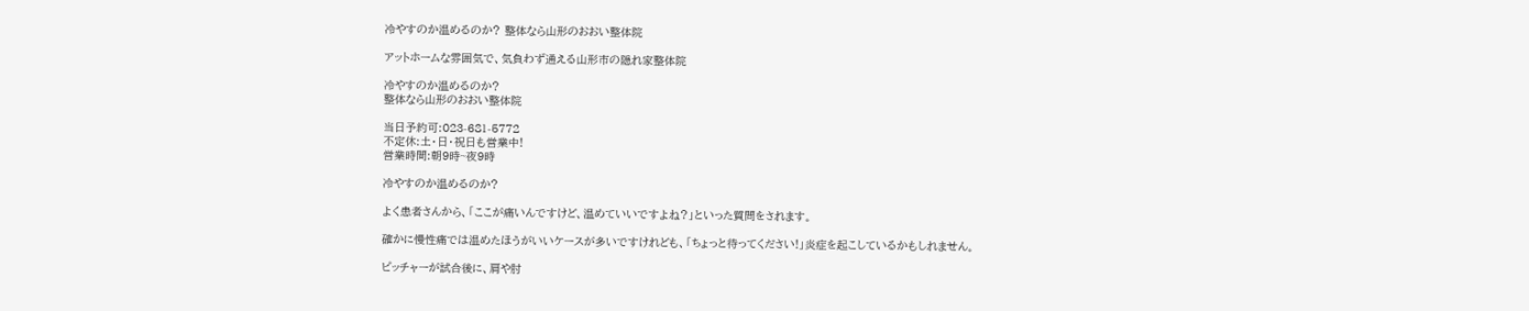冷やすのか温めるのか? 整体なら山形のおおい整体院

アットホームな雰囲気で、気負わず通える山形市の隠れ家整体院

冷やすのか温めるのか?
整体なら山形のおおい整体院

当日予約可:023-681-5772
不定休:土・日・祝日も営業中!
営業時間:朝9時~夜9時

冷やすのか温めるのか?

よく患者さんから、「ここが痛いんですけど、温めていいですよね?」といった質問をされます。

確かに慢性痛では温めたほうがいいケースが多いですけれども、「ちょっと待ってください!」炎症を起こしているかもしれません。

ピッチャーが試合後に、肩や肘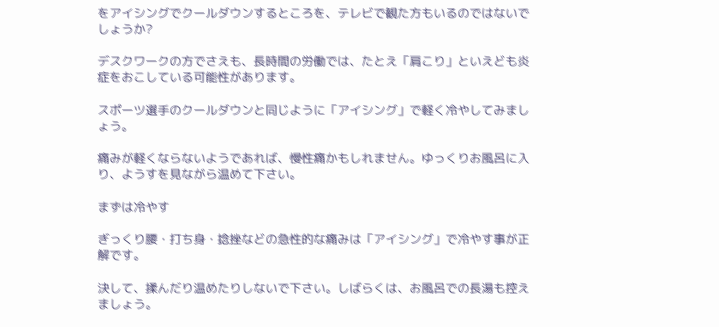をアイシングでクールダウンするところを、テレビで観た方もいるのではないでしょうか?

デスクワークの方でさえも、長時間の労働では、たとえ「肩こり」といえども炎症をおこしている可能性があります。

スポーツ選手のクールダウンと同じように「アイシング」で軽く冷やしてみましょう。

痛みが軽くならないようであれば、慢性痛かもしれません。ゆっくりお風呂に入り、ようすを見ながら温めて下さい。

まずは冷やす

ぎっくり腰・打ち身・捻挫などの急性的な痛みは「アイシング」で冷やす事が正解です。

決して、揉んだり温めたりしないで下さい。しばらくは、お風呂での長湯も控えましょう。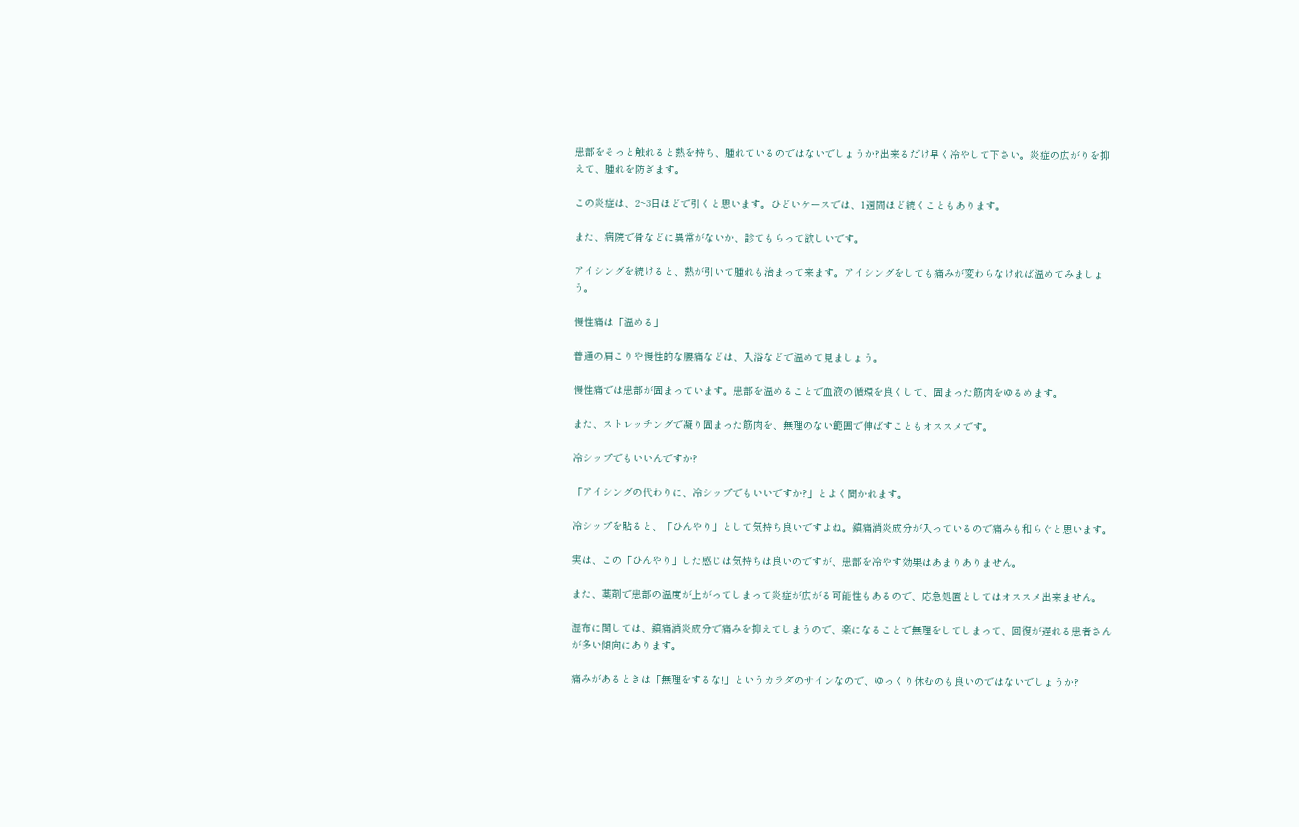患部をそっと触れると熱を持ち、腫れているのではないでしょうか?出来るだけ早く冷やして下さい。炎症の広がりを抑えて、腫れを防ぎます。

この炎症は、2~3日ほどで引くと思います。ひどいケースでは、1週間ほど続くこともあります。

また、病院で骨などに異常がないか、診てもらって欲しいです。

アイシングを続けると、熱が引いて腫れも治まって来ます。アイシングをしても痛みが変わらなければ温めてみましょう。

慢性痛は「温める」

普通の肩こりや慢性的な腰痛などは、入浴などで温めて見ましょう。

慢性痛では患部が固まっています。患部を温めることで血液の循環を良くして、固まった筋肉をゆるめます。

また、ストレッチングで凝り固まった筋肉を、無理のない範囲で伸ばすこともオススメです。

冷シップでもいいんですか?

「アイシングの代わりに、冷シップでもいいですか?」とよく聞かれます。

冷シップを貼ると、「ひんやり」として気持ち良いですよね。鎮痛消炎成分が入っているので痛みも和らぐと思います。

実は、この「ひんやり」した感じは気持ちは良いのですが、患部を冷やす効果はあまりありません。

また、薬剤で患部の温度が上がってしまって炎症が広がる可能性もあるので、応急処置としてはオススメ出来ません。

湿布に関しては、鎮痛消炎成分で痛みを抑えてしまうので、楽になることで無理をしてしまって、回復が遅れる患者さんが多い傾向にあります。

痛みがあるときは「無理をするな!」というカラダのサインなので、ゆっくり休むのも良いのではないでしょうか?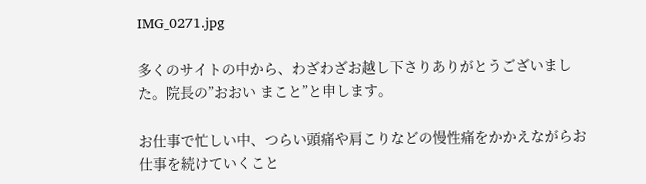IMG_0271.jpg

多くのサイトの中から、わざわざお越し下さりありがとうございました。院長の”おおい まこと”と申します。

お仕事で忙しい中、つらい頭痛や肩こりなどの慢性痛をかかえながらお仕事を続けていくこと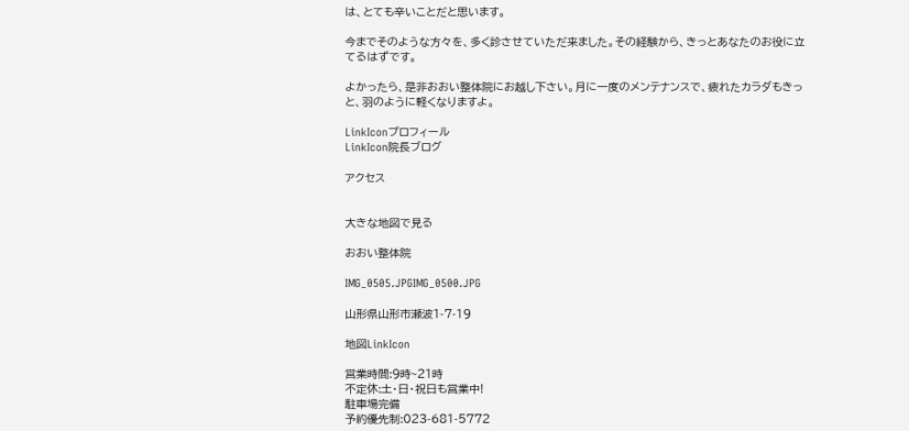は、とても辛いことだと思います。

今までそのような方々を、多く診させていただ来ました。その経験から、きっとあなたのお役に立てるはずです。

よかったら、是非おおい整体院にお越し下さい。月に一度のメンテナンスで、疲れたカラダもきっと、羽のように軽くなりますよ。

LinkIconプロフィール
LinkIcon院長ブログ

アクセス


大きな地図で見る

おおい整体院

IMG_0505.JPGIMG_0500.JPG

山形県山形市瀬波1-7-19

地図LinkIcon

営業時間:9時~21時
不定休:土・日・祝日も営業中!
駐車場完備
予約優先制:023-681-5772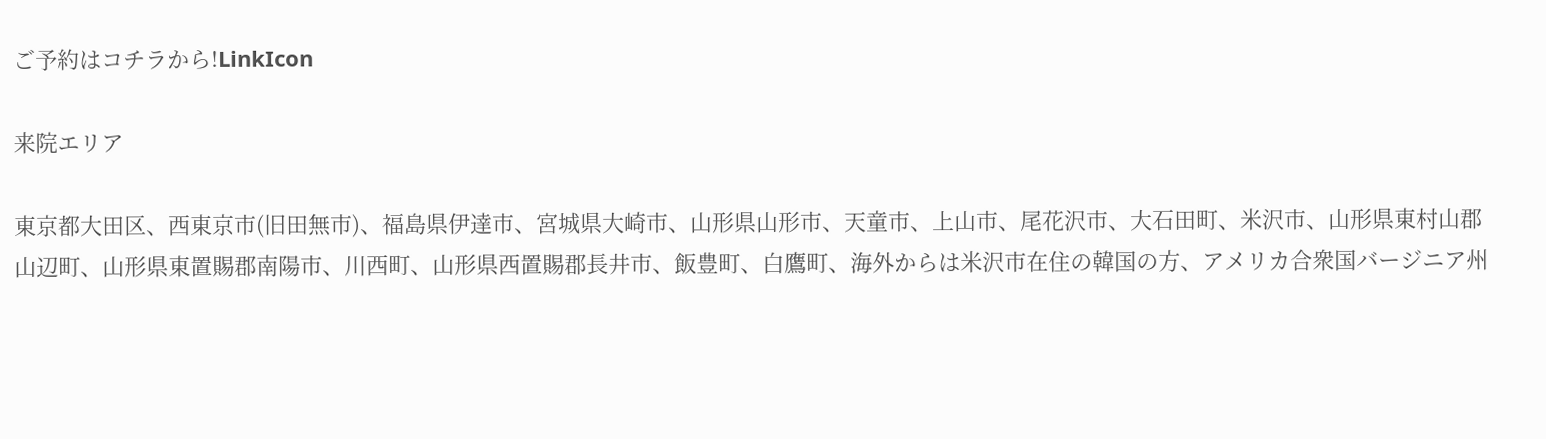ご予約はコチラから!LinkIcon

来院エリア

東京都大田区、西東京市(旧田無市)、福島県伊達市、宮城県大崎市、山形県山形市、天童市、上山市、尾花沢市、大石田町、米沢市、山形県東村山郡山辺町、山形県東置賜郡南陽市、川西町、山形県西置賜郡長井市、飯豊町、白鷹町、海外からは米沢市在住の韓国の方、アメリカ合衆国バージニア州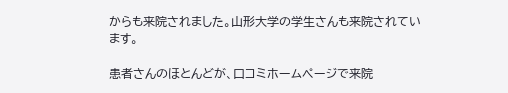からも来院されました。山形大学の学生さんも来院されています。

患者さんのほとんどが、口コミホームページで来院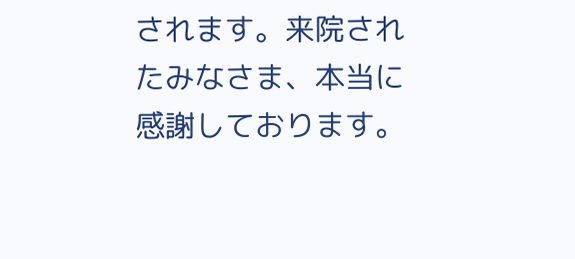されます。来院されたみなさま、本当に感謝しております。